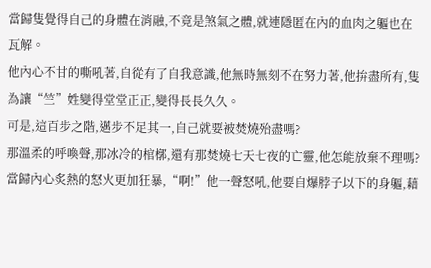當歸隻覺得自己的身體在消融,不竟是煞氣之體,就連隱匿在內的血肉之軀也在瓦解。
他內心不甘的嘶吼著,自從有了自我意識,他無時無刻不在努力著,他拚盡所有,隻為讓“竺”姓變得堂堂正正,變得長長久久。
可是,這百步之階,邁步不足其一,自己就要被焚燒殆盡嗎?
那溫柔的呼喚聲,那冰冷的棺槨,還有那焚燒七天七夜的亡靈,他怎能放棄不理嗎?
當歸內心炙熱的怒火更加狂暴,“啊!”他一聲怒吼,他要自爆脖子以下的身軀,藉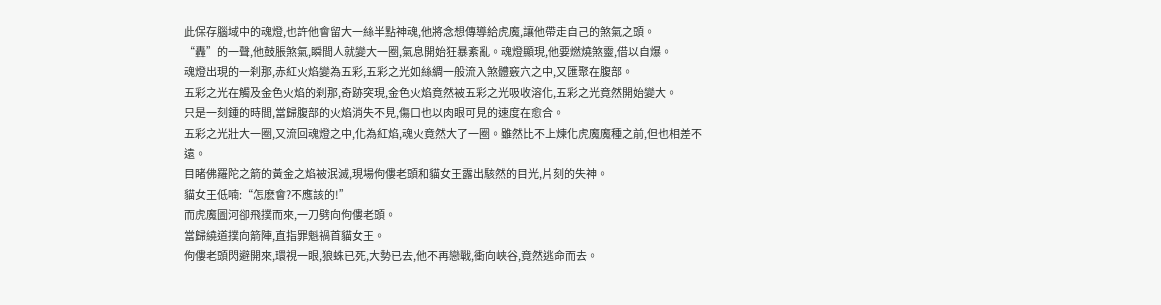此保存腦域中的魂燈,也許他會留大一絲半點神魂,他將念想傳導給虎魔,讓他帶走自己的煞氣之頭。
“轟”的一聲,他鼓脹煞氣,瞬間人就變大一圈,氣息開始狂暴紊亂。魂燈顯現,他要燃燒煞靈,借以自爆。
魂燈出現的一刹那,赤紅火焰變為五彩,五彩之光如絲綢一般流入煞體竅穴之中,又匯聚在腹部。
五彩之光在觸及金色火焰的刹那,奇跡突現,金色火焰竟然被五彩之光吸收溶化,五彩之光竟然開始變大。
只是一刻鍾的時間,當歸腹部的火焰消失不見,傷口也以肉眼可見的速度在愈合。
五彩之光壯大一圈,又流回魂燈之中,化為紅焰,魂火竟然大了一圈。雖然比不上煉化虎魔魔種之前,但也相差不遠。
目睹佛羅陀之箭的黃金之焰被泯滅,現場佝僂老頭和貓女王露出駭然的目光,片刻的失神。
貓女王低喃:“怎麽會?不應該的!”
而虎魔圖河卻飛撲而來,一刀劈向佝僂老頭。
當歸繞道撲向箭陣,直指罪魁禍首貓女王。
佝僂老頭閃避開來,環視一眼,狼蛛已死,大勢已去,他不再戀戰,衝向峽谷,竟然逃命而去。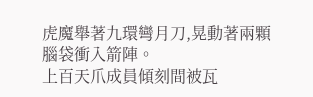虎魔舉著九環彎月刀,晃動著兩顆腦袋衝入箭陣。
上百天爪成員傾刻間被瓦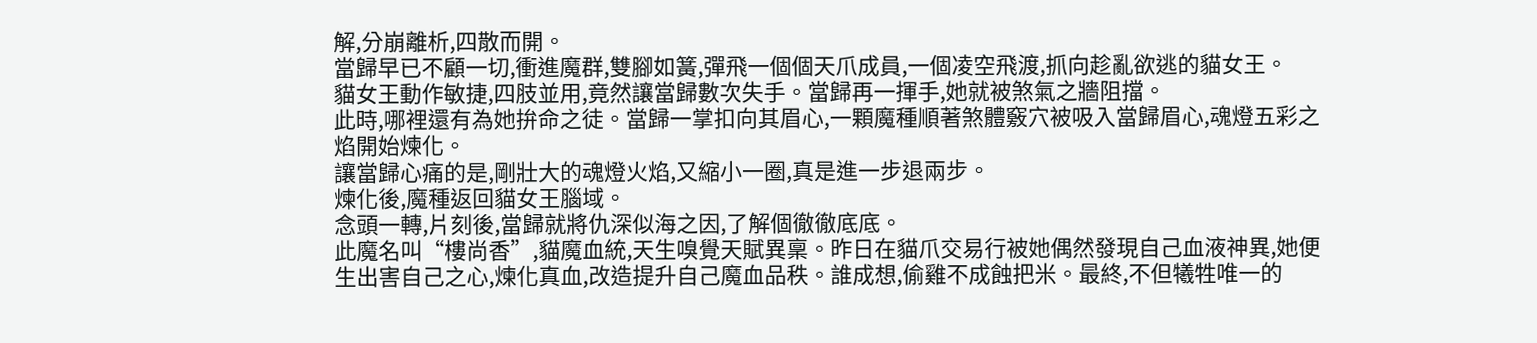解,分崩離析,四散而開。
當歸早已不顧一切,衝進魔群,雙腳如簧,彈飛一個個天爪成員,一個凌空飛渡,抓向趁亂欲逃的貓女王。
貓女王動作敏捷,四肢並用,竟然讓當歸數次失手。當歸再一揮手,她就被煞氣之牆阻擋。
此時,哪裡還有為她拚命之徒。當歸一掌扣向其眉心,一顆魔種順著煞體竅穴被吸入當歸眉心,魂燈五彩之焰開始煉化。
讓當歸心痛的是,剛壯大的魂燈火焰,又縮小一圈,真是進一步退兩步。
煉化後,魔種返回貓女王腦域。
念頭一轉,片刻後,當歸就將仇深似海之因,了解個徹徹底底。
此魔名叫“樓尚香”,貓魔血統,天生嗅覺天賦異稟。昨日在貓爪交易行被她偶然發現自己血液神異,她便生出害自己之心,煉化真血,改造提升自己魔血品秩。誰成想,偷雞不成蝕把米。最終,不但犧牲唯一的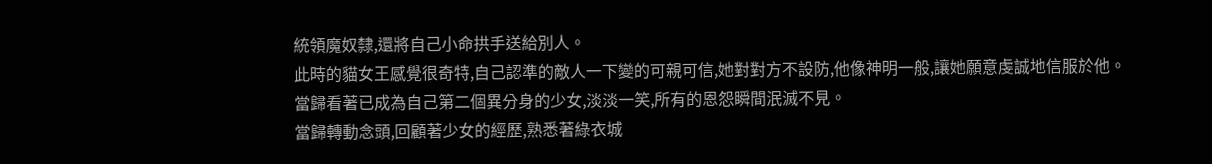統領魔奴隸,還將自己小命拱手送給別人。
此時的貓女王感覺很奇特,自己認準的敵人一下變的可親可信,她對對方不設防,他像神明一般,讓她願意虔誠地信服於他。
當歸看著已成為自己第二個異分身的少女,淡淡一笑,所有的恩怨瞬間泯滅不見。
當歸轉動念頭,回顧著少女的經歷,熟悉著綠衣城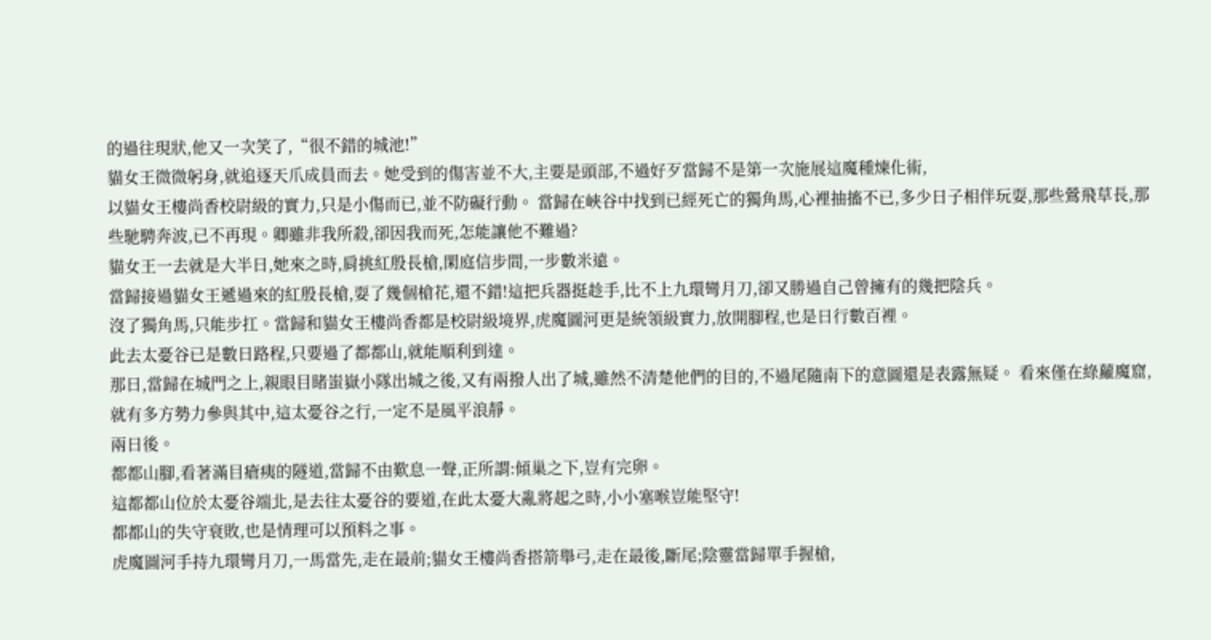的過往現狀,他又一次笑了,“很不錯的城池!”
貓女王微微躬身,就追逐天爪成員而去。她受到的傷害並不大,主要是頭部,不過好歹當歸不是第一次施展這魔種煉化術,
以貓女王樓尚香校尉級的實力,只是小傷而已,並不防礙行動。 當歸在峽谷中找到已經死亡的獨角馬,心裡抽搐不已,多少日子相伴玩耍,那些鶯飛草長,那些馳騁奔波,已不再現。卿雖非我所殺,卻因我而死,怎能讓他不難過?
貓女王一去就是大半日,她來之時,肩挑紅殷長槍,閑庭信步間,一步數米遠。
當歸接過貓女王遞過來的紅殷長槍,耍了幾個槍花,還不錯!這把兵器挺趁手,比不上九環彎月刀,卻又勝過自己曾擁有的幾把陰兵。
沒了獨角馬,只能步扛。當歸和貓女王樓尚香都是校尉級境界,虎魔圖河更是統領級實力,放開腳程,也是日行數百裡。
此去太憂谷已是數日路程,只要過了都都山,就能順利到達。
那日,當歸在城門之上,親眼目睹蚩嶽小隊出城之後,又有兩撥人出了城,雖然不清楚他們的目的,不過尾隨南下的意圖還是表露無疑。 看來僅在綠蘿魔窟,就有多方勢力參與其中,這太憂谷之行,一定不是風平浪靜。
兩日後。
都都山腳,看著滿目瘡痍的隧道,當歸不由歎息一聲,正所謂:傾巢之下,豈有完卵。
這都都山位於太憂谷端北,是去往太憂谷的要道,在此太憂大亂將起之時,小小塞喉豈能堅守!
都都山的失守衰敗,也是情理可以預料之事。
虎魔圖河手持九環彎月刀,一馬當先,走在最前;貓女王樓尚香搭箭舉弓,走在最後,斷尾;陰靈當歸單手握槍,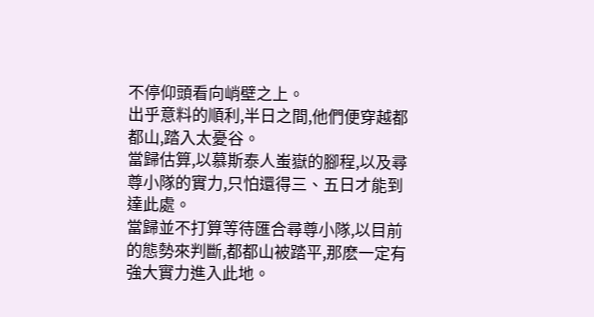不停仰頭看向峭壁之上。
出乎意料的順利,半日之間,他們便穿越都都山,踏入太憂谷。
當歸估算,以慕斯泰人蚩嶽的腳程,以及尋尊小隊的實力,只怕還得三、五日才能到達此處。
當歸並不打算等待匯合尋尊小隊,以目前的態勢來判斷,都都山被踏平,那麽一定有強大實力進入此地。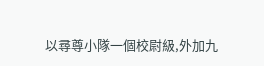以尋尊小隊一個校尉級,外加九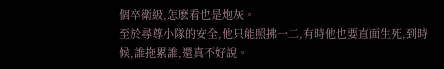個卒衛級,怎麽看也是炮灰。
至於尋尊小隊的安全,他只能照拂一二,有時他也要直面生死,到時候,誰拖累誰,還真不好說。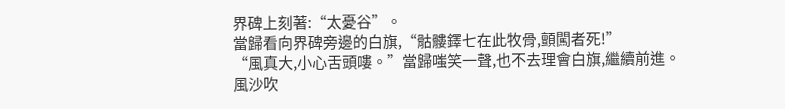界碑上刻著:“太憂谷”。
當歸看向界碑旁邊的白旗,“骷髏鐸七在此牧骨,顫闖者死!”
“風真大,小心舌頭嘍。”當歸嗤笑一聲,也不去理會白旗,繼續前進。
風沙吹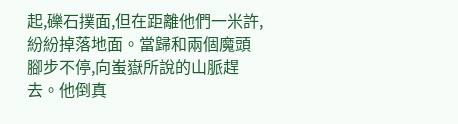起,礫石撲面,但在距離他們一米許,紛紛掉落地面。當歸和兩個魔頭腳步不停,向蚩嶽所說的山脈趕去。他倒真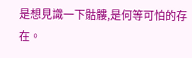是想見識一下骷髏,是何等可怕的存在。